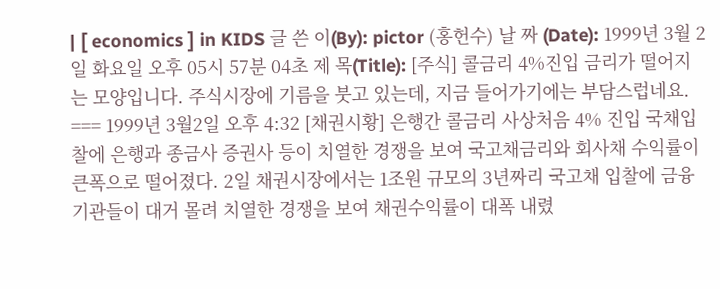| [ economics ] in KIDS 글 쓴 이(By): pictor (홍헌수) 날 짜 (Date): 1999년 3월 2일 화요일 오후 05시 57분 04초 제 목(Title): [주식] 콜금리 4%진입 금리가 떨어지는 모양입니다. 주식시장에 기름을 붓고 있는데, 지금 들어가기에는 부담스럽네요. === 1999년 3월2일 오후 4:32 [채권시황] 은행간 콜금리 사상처음 4% 진입 국채입찰에 은행과 종금사 증권사 등이 치열한 경쟁을 보여 국고채금리와 회사채 수익률이 큰폭으로 떨어졌다. 2일 채권시장에서는 1조원 규모의 3년짜리 국고채 입찰에 금융기관들이 대거 몰려 치열한 경쟁을 보여 채권수익률이 대폭 내렸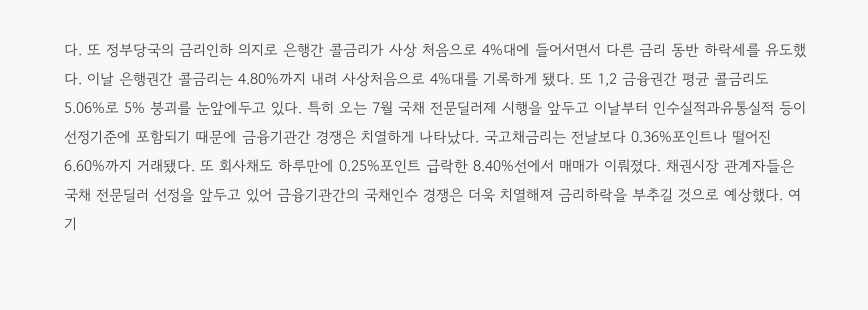다. 또 정부당국의 금리인하 의지로 은행간 콜금리가 사상 처음으로 4%대에 들어서면서 다른 금리 동반 하락세를 유도했다. 이날 은행권간 콜금리는 4.80%까지 내려 사상처음으로 4%대를 기록하게 됐다. 또 1,2 금융권간 평균 콜금리도 5.06%로 5% 붕괴를 눈앞에두고 있다. 특히 오는 7월 국채 전문딜러제 시행을 앞두고 이날부터 인수실적과유통실적 등이 선정기준에 포함되기 때문에 금융기관간 경쟁은 치열하게 나타났다. 국고채금리는 전날보다 0.36%포인트나 떨어진 6.60%까지 거래됐다. 또 회사채도 하루만에 0.25%포인트 급락한 8.40%선에서 매매가 이뤄졌다. 채권시장 관계자들은 국채 전문딜러 선정을 앞두고 있어 금융기관간의 국채인수 경쟁은 더욱 치열해져 금리하락을 부추길 것으로 예상했다. 여기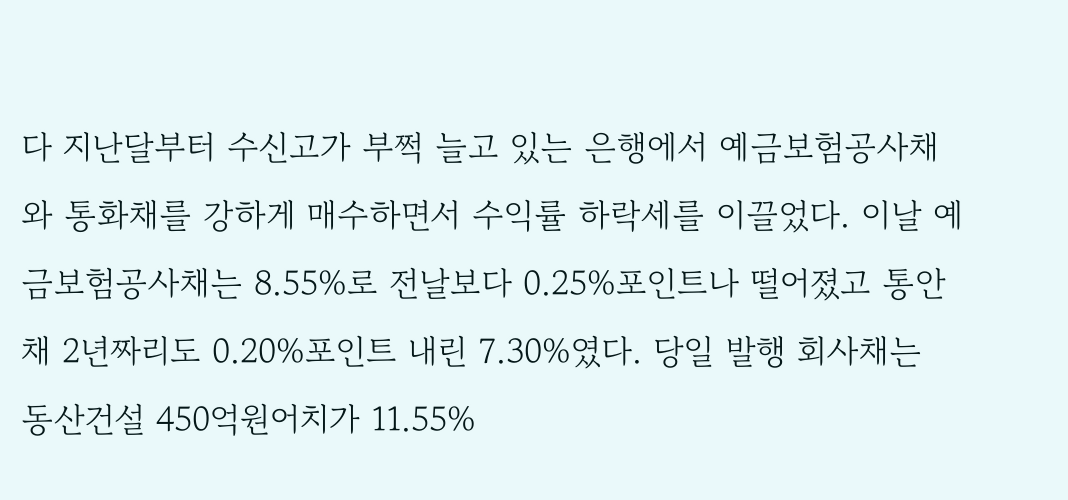다 지난달부터 수신고가 부쩍 늘고 있는 은행에서 예금보험공사채와 통화채를 강하게 매수하면서 수익률 하락세를 이끌었다. 이날 예금보험공사채는 8.55%로 전날보다 0.25%포인트나 떨어졌고 통안채 2년짜리도 0.20%포인트 내린 7.30%였다. 당일 발행 회사채는 동산건설 450억원어치가 11.55%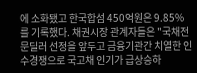에 소화됐고 한국합섬 450억원은 9.85%를 기록했다. 채권시장 관계자들은 "국채전문딜러 선정을 앞두고 금융기관간 치열한 인수경쟁으로 국고채 인기가 급상승하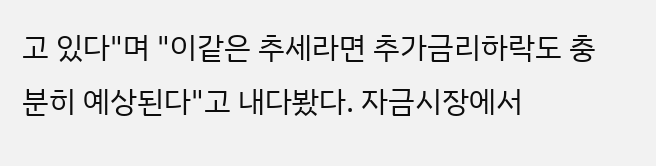고 있다"며 "이같은 추세라면 추가금리하락도 충분히 예상된다"고 내다봤다. 자금시장에서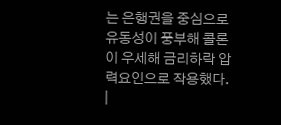는 은행권을 중심으로 유동성이 풍부해 콜론이 우세해 금리하락 압력요인으로 작용했다. |